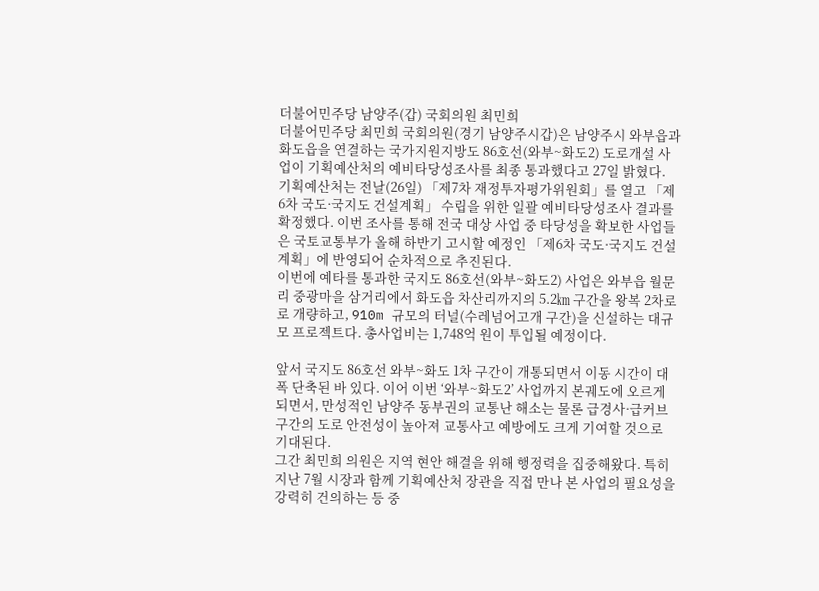더불어민주당 남양주(갑) 국회의원 최민희
더불어민주당 최민희 국회의원(경기 남양주시갑)은 남양주시 와부읍과 화도읍을 연결하는 국가지원지방도 86호선(와부~화도2) 도로개설 사업이 기획예산처의 예비타당성조사를 최종 통과했다고 27일 밝혔다.
기획예산처는 전날(26일) 「제7차 재정투자평가위원회」를 열고 「제6차 국도·국지도 건설계획」 수립을 위한 일괄 예비타당성조사 결과를 확정했다. 이번 조사를 통해 전국 대상 사업 중 타당성을 확보한 사업들은 국토교통부가 올해 하반기 고시할 예정인 「제6차 국도·국지도 건설계획」에 반영되어 순차적으로 추진된다.
이번에 예타를 통과한 국지도 86호선(와부~화도2) 사업은 와부읍 월문리 중광마을 삼거리에서 화도읍 차산리까지의 5.2㎞ 구간을 왕복 2차로로 개량하고, 910m 규모의 터널(수레넘어고개 구간)을 신설하는 대규모 프로젝트다. 총사업비는 1,748억 원이 투입될 예정이다.

앞서 국지도 86호선 와부~화도 1차 구간이 개통되면서 이동 시간이 대폭 단축된 바 있다. 이어 이번 ‘와부~화도2’ 사업까지 본궤도에 오르게 되면서, 만성적인 남양주 동부권의 교통난 해소는 물론 급경사·급커브 구간의 도로 안전성이 높아져 교통사고 예방에도 크게 기여할 것으로 기대된다.
그간 최민희 의원은 지역 현안 해결을 위해 행정력을 집중해왔다. 특히 지난 7월 시장과 함께 기획예산처 장관을 직접 만나 본 사업의 필요성을 강력히 건의하는 등 중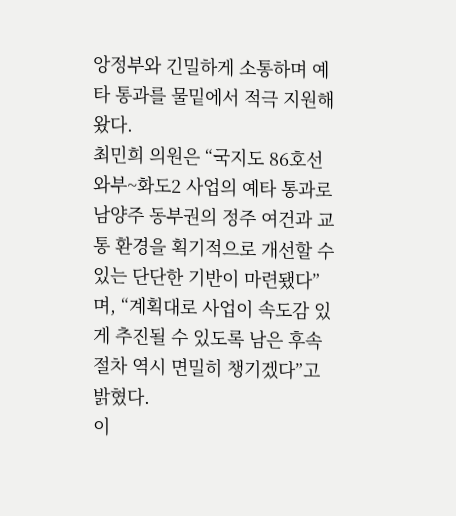앙정부와 긴밀하게 소통하며 예타 통과를 물밑에서 적극 지원해 왔다.
최민희 의원은 “국지도 86호선 와부~화도2 사업의 예타 통과로 남양주 동부권의 정주 여건과 교통 환경을 획기적으로 개선할 수 있는 단단한 기반이 마련됐다”며, “계획대로 사업이 속도감 있게 추진될 수 있도록 남은 후속 절차 역시 면밀히 챙기겠다”고 밝혔다.
이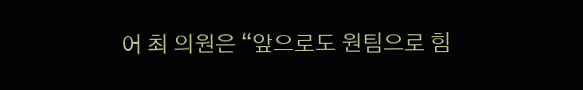어 최 의원은 “앞으로도 원팀으로 힘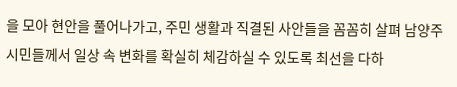을 모아 현안을 풀어나가고, 주민 생활과 직결된 사안들을 꼼꼼히 살펴 남양주 시민들께서 일상 속 변화를 확실히 체감하실 수 있도록 최선을 다하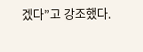겠다”고 강조했다.